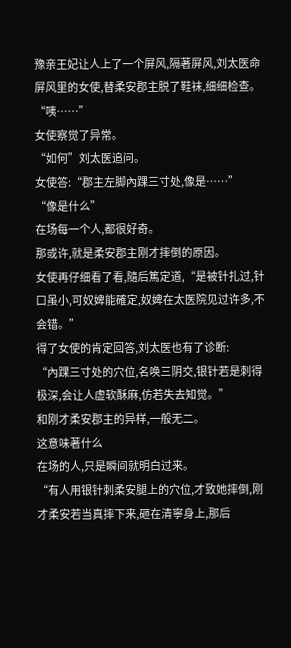豫亲王妃让人上了一个屏风,隔著屏风,刘太医命屏风里的女使,替柔安郡主脱了鞋袜,细细检查。
“咦……”
女使察觉了异常。
“如何”刘太医追问。
女使答:“郡主左脚內踝三寸处,像是……”
“像是什么”
在场每一个人,都很好奇。
那或许,就是柔安郡主刚才摔倒的原因。
女使再仔细看了看,隨后篤定道,“是被针扎过,针口虽小,可奴婢能確定,奴婢在太医院见过许多,不会错。”
得了女使的肯定回答,刘太医也有了诊断:
“內踝三寸处的穴位,名唤三阴交,银针若是刺得极深,会让人虚软酥麻,仿若失去知觉。”
和刚才柔安郡主的异样,一般无二。
这意味著什么
在场的人,只是瞬间就明白过来。
“有人用银针刺柔安腿上的穴位,才致她摔倒,刚才柔安若当真摔下来,砸在清寧身上,那后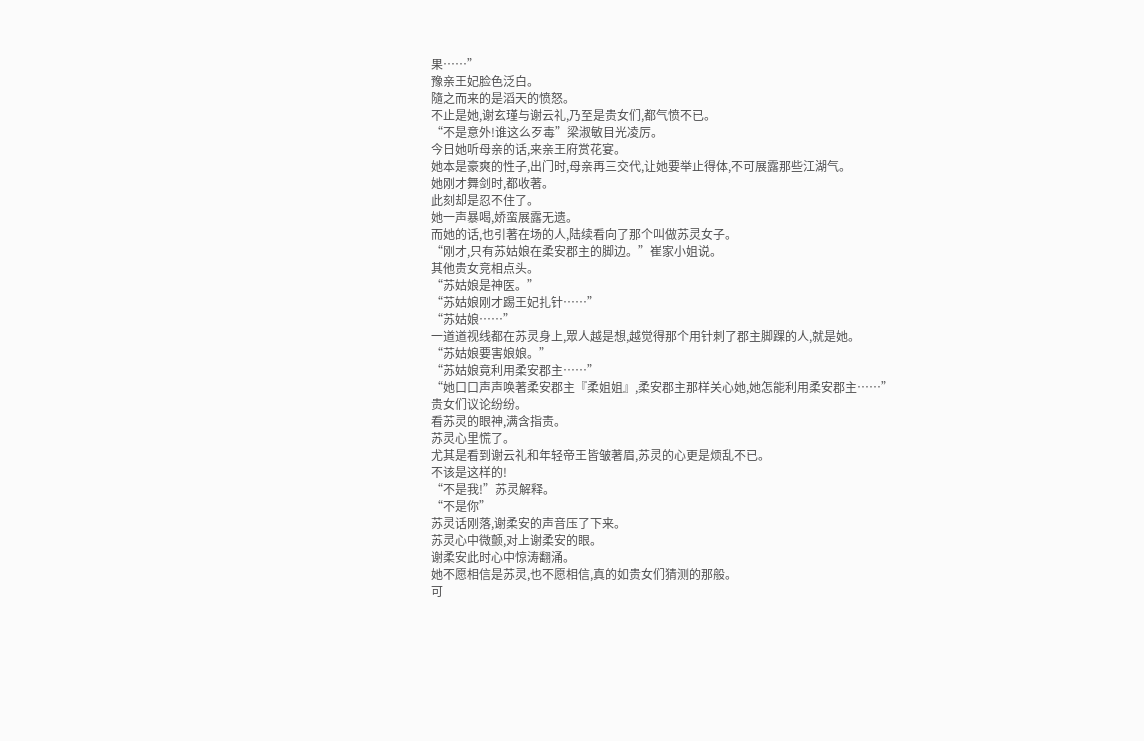果……”
豫亲王妃脸色泛白。
隨之而来的是滔天的愤怒。
不止是她,谢玄瑾与谢云礼,乃至是贵女们,都气愤不已。
“不是意外!谁这么歹毒”梁淑敏目光凌厉。
今日她听母亲的话,来亲王府赏花宴。
她本是豪爽的性子,出门时,母亲再三交代,让她要举止得体,不可展露那些江湖气。
她刚才舞剑时,都收著。
此刻却是忍不住了。
她一声暴喝,娇蛮展露无遗。
而她的话,也引著在场的人,陆续看向了那个叫做苏灵女子。
“刚才,只有苏姑娘在柔安郡主的脚边。”崔家小姐说。
其他贵女竞相点头。
“苏姑娘是神医。”
“苏姑娘刚才踢王妃扎针……”
“苏姑娘……”
一道道视线都在苏灵身上,眾人越是想,越觉得那个用针刺了郡主脚踝的人,就是她。
“苏姑娘要害娘娘。”
“苏姑娘竟利用柔安郡主……”
“她口口声声唤著柔安郡主『柔姐姐』,柔安郡主那样关心她,她怎能利用柔安郡主……”
贵女们议论纷纷。
看苏灵的眼神,满含指责。
苏灵心里慌了。
尤其是看到谢云礼和年轻帝王皆皱著眉,苏灵的心更是烦乱不已。
不该是这样的!
“不是我!”苏灵解释。
“不是你”
苏灵话刚落,谢柔安的声音压了下来。
苏灵心中微颤,对上谢柔安的眼。
谢柔安此时心中惊涛翻涌。
她不愿相信是苏灵,也不愿相信,真的如贵女们猜测的那般。
可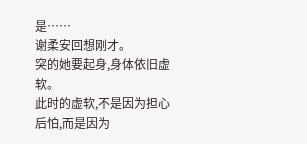是……
谢柔安回想刚才。
突的她要起身,身体依旧虚软。
此时的虚软,不是因为担心后怕,而是因为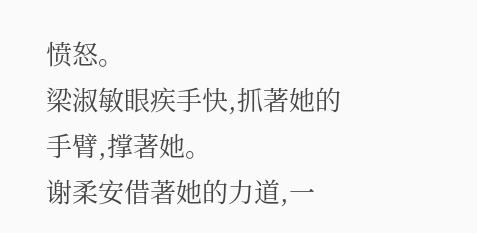愤怒。
梁淑敏眼疾手快,抓著她的手臂,撑著她。
谢柔安借著她的力道,一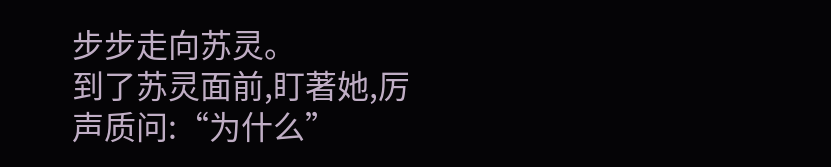步步走向苏灵。
到了苏灵面前,盯著她,厉声质问:“为什么”